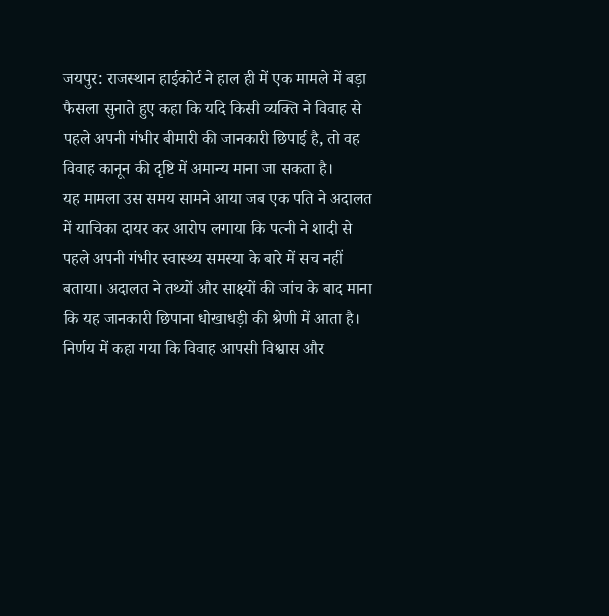जयपुर: राजस्थान हाईकोर्ट ने हाल ही में एक मामले में बड़ा फैसला सुनाते हुए कहा कि यदि किसी व्यक्ति ने विवाह से पहले अपनी गंभीर बीमारी की जानकारी छिपाई है, तो वह विवाह कानून की दृष्टि में अमान्य माना जा सकता है।
यह मामला उस समय सामने आया जब एक पति ने अदालत में याचिका दायर कर आरोप लगाया कि पत्नी ने शादी से पहले अपनी गंभीर स्वास्थ्य समस्या के बारे में सच नहीं बताया। अदालत ने तथ्यों और साक्ष्यों की जांच के बाद माना कि यह जानकारी छिपाना धोखाधड़ी की श्रेणी में आता है।
निर्णय में कहा गया कि विवाह आपसी विश्वास और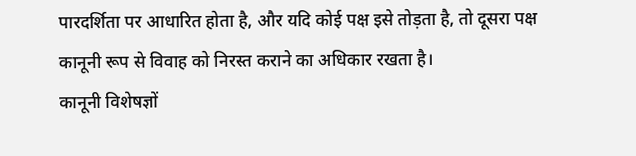पारदर्शिता पर आधारित होता है, और यदि कोई पक्ष इसे तोड़ता है, तो दूसरा पक्ष कानूनी रूप से विवाह को निरस्त कराने का अधिकार रखता है।
कानूनी विशेषज्ञों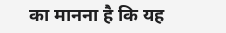का मानना है कि यह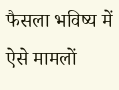फैसला भविष्य में ऐसे मामलों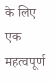के लिए एक महत्वपूर्ण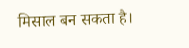मिसाल बन सकता है।